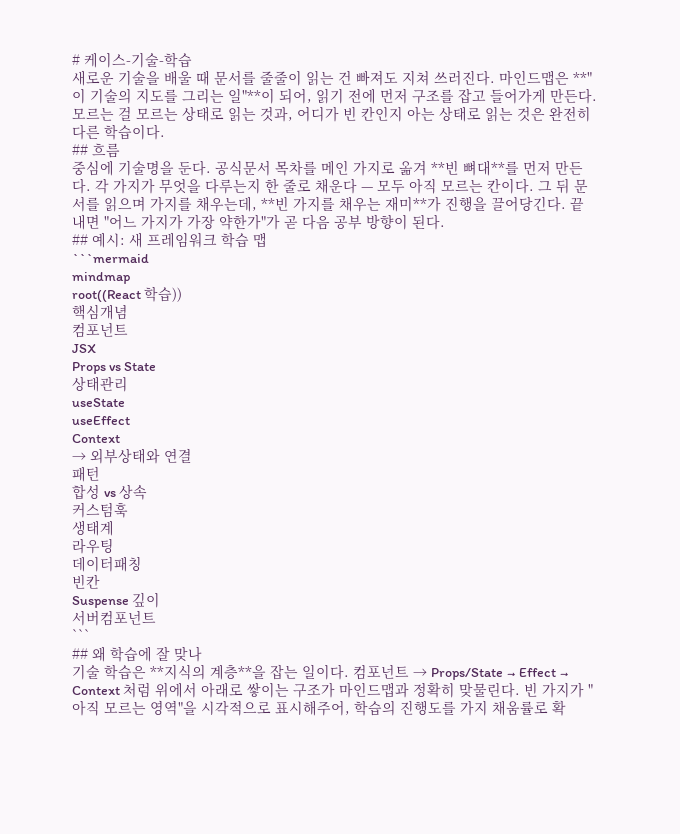# 케이스-기술-학습
새로운 기술을 배울 때 문서를 줄줄이 읽는 건 빠져도 지쳐 쓰러진다. 마인드맵은 **"이 기술의 지도를 그리는 일"**이 되어, 읽기 전에 먼저 구조를 잡고 들어가게 만든다. 모르는 걸 모르는 상태로 읽는 것과, 어디가 빈 칸인지 아는 상태로 읽는 것은 완전히 다른 학습이다.
## 흐름
중심에 기술명을 둔다. 공식문서 목차를 메인 가지로 옮겨 **빈 뼈대**를 먼저 만든다. 각 가지가 무엇을 다루는지 한 줄로 채운다 — 모두 아직 모르는 칸이다. 그 뒤 문서를 읽으며 가지를 채우는데, **빈 가지를 채우는 재미**가 진행을 끌어당긴다. 끝내면 "어느 가지가 가장 약한가"가 곧 다음 공부 방향이 된다.
## 예시: 새 프레임워크 학습 맵
```mermaid
mindmap
root((React 학습))
핵심개념
컴포넌트
JSX
Props vs State
상태관리
useState
useEffect
Context
→ 외부상태와 연결
패턴
합성 vs 상속
커스텀훅
생태계
라우팅
데이터패칭
빈칸
Suspense 깊이
서버컴포넌트
```
## 왜 학습에 잘 맞나
기술 학습은 **지식의 계층**을 잡는 일이다. 컴포넌트 → Props/State → Effect → Context 처럼 위에서 아래로 쌓이는 구조가 마인드맵과 정확히 맞물린다. 빈 가지가 "아직 모르는 영역"을 시각적으로 표시해주어, 학습의 진행도를 가지 채움률로 확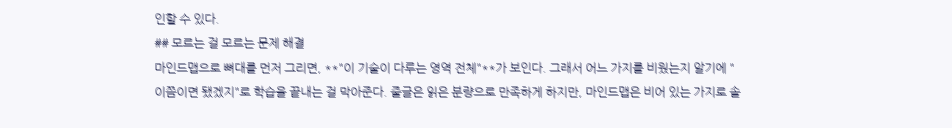인할 수 있다.
## 모르는 걸 모르는 문제 해결
마인드맵으로 뼈대를 먼저 그리면, **"이 기술이 다루는 영역 전체"**가 보인다. 그래서 어느 가지를 비웠는지 알기에 "이쯤이면 됐겠지"로 학습을 끝내는 걸 막아준다. 줄글은 읽은 분량으로 만족하게 하지만, 마인드맵은 비어 있는 가지로 솔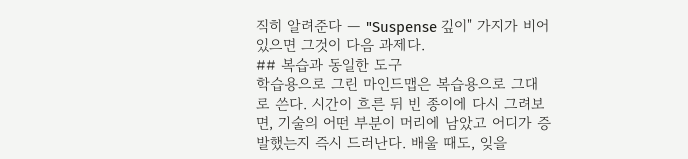직히 알려준다 — "Suspense 깊이" 가지가 비어 있으면 그것이 다음 과제다.
## 복습과 동일한 도구
학습용으로 그린 마인드맵은 복습용으로 그대로 쓴다. 시간이 흐른 뒤 빈 종이에 다시 그려보면, 기술의 어떤 부분이 머리에 남았고 어디가 증발했는지 즉시 드러난다. 배울 때도, 잊을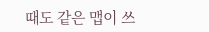때도 같은 맵이 쓰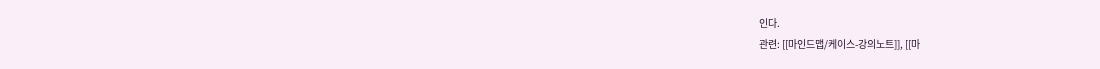인다.
관련: [[마인드맵/케이스-강의노트]], [[마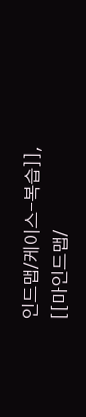인드맵/케이스-복습]], [[마인드맵/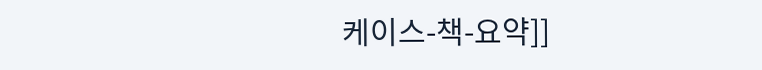케이스-책-요약]]